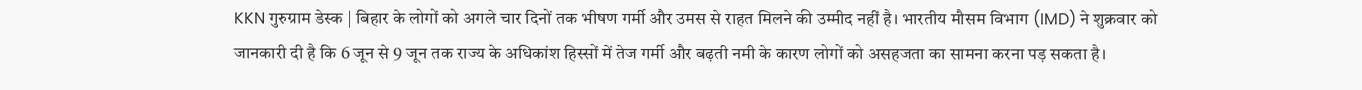KKN गुरुग्राम डेस्क | बिहार के लोगों को अगले चार दिनों तक भीषण गर्मी और उमस से राहत मिलने की उम्मीद नहीं है। भारतीय मौसम विभाग (IMD) ने शुक्रवार को जानकारी दी है कि 6 जून से 9 जून तक राज्य के अधिकांश हिस्सों में तेज गर्मी और बढ़ती नमी के कारण लोगों को असहजता का सामना करना पड़ सकता है।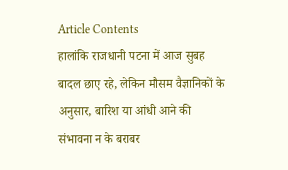Article Contents
हालांकि राजधानी पटना में आज सुबह बादल छाए रहे, लेकिन मौसम वैज्ञानिकों के अनुसार, बारिश या आंधी आने की संभावना न के बराबर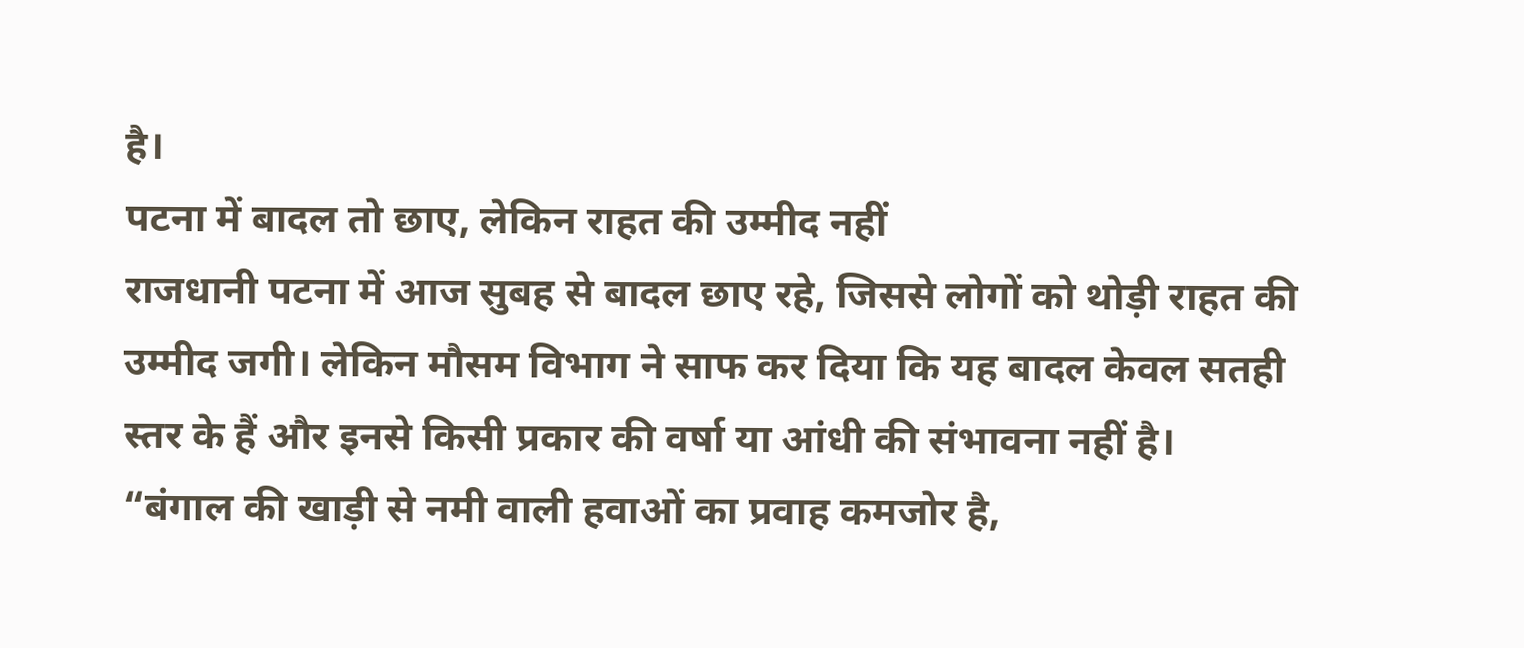है।
पटना में बादल तो छाए, लेकिन राहत की उम्मीद नहीं
राजधानी पटना में आज सुबह से बादल छाए रहे, जिससे लोगों को थोड़ी राहत की उम्मीद जगी। लेकिन मौसम विभाग ने साफ कर दिया कि यह बादल केवल सतही स्तर के हैं और इनसे किसी प्रकार की वर्षा या आंधी की संभावना नहीं है।
“बंगाल की खाड़ी से नमी वाली हवाओं का प्रवाह कमजोर है,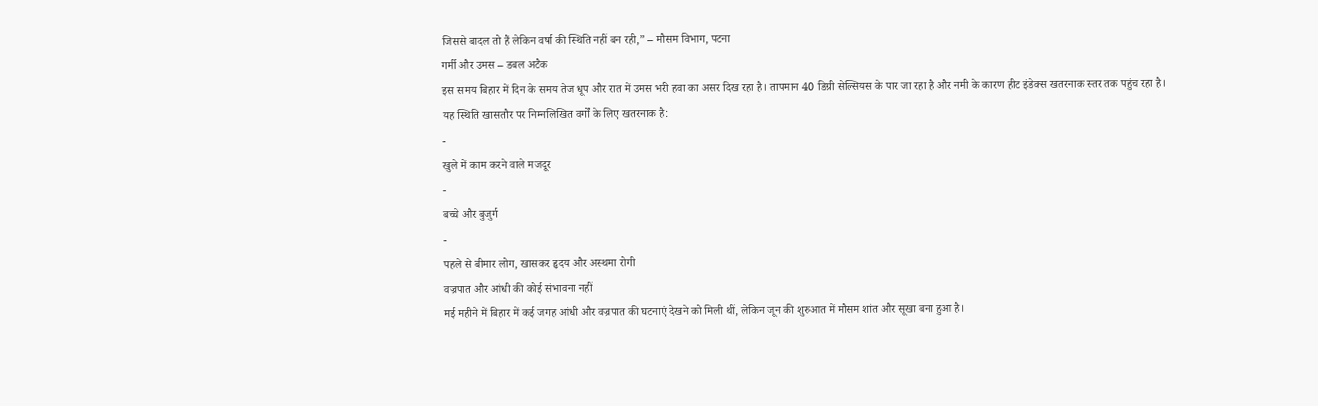जिससे बादल तो हैं लेकिन वर्षा की स्थिति नहीं बन रही,” – मौसम विभाग, पटना
गर्मी और उमस – डबल अटैक
इस समय बिहार में दिन के समय तेज धूप और रात में उमस भरी हवा का असर दिख रहा है। तापमान 40 डिग्री सेल्सियस के पार जा रहा है और नमी के कारण हीट इंडेक्स खतरनाक स्तर तक पहुंच रहा है।
यह स्थिति खासतौर पर निम्नलिखित वर्गों के लिए खतरनाक है:
-
खुले में काम करने वाले मजदूर
-
बच्चे और बुजुर्ग
-
पहले से बीमार लोग, खासकर हृदय और अस्थमा रोगी
वज्रपात और आंधी की कोई संभावना नहीं
मई महीने में बिहार में कई जगह आंधी और वज्रपात की घटनाएं देखने को मिली थीं, लेकिन जून की शुरुआत में मौसम शांत और सूखा बना हुआ है।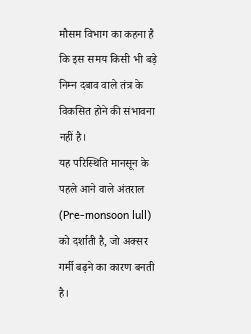मौसम विभाग का कहना है कि इस समय किसी भी बड़े निम्न दबाव वाले तंत्र के विकसित होने की संभावना नहीं है।
यह परिस्थिति मानसून के पहले आने वाले अंतराल (Pre-monsoon lull) को दर्शाती है, जो अक्सर गर्मी बढ़ने का कारण बनती है।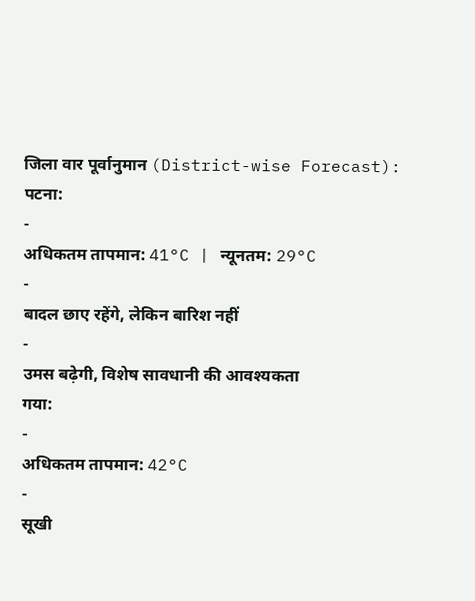जिला वार पूर्वानुमान (District-wise Forecast):
पटना:
-
अधिकतम तापमान: 41°C | न्यूनतम: 29°C
-
बादल छाए रहेंगे, लेकिन बारिश नहीं
-
उमस बढ़ेगी, विशेष सावधानी की आवश्यकता
गया:
-
अधिकतम तापमान: 42°C
-
सूखी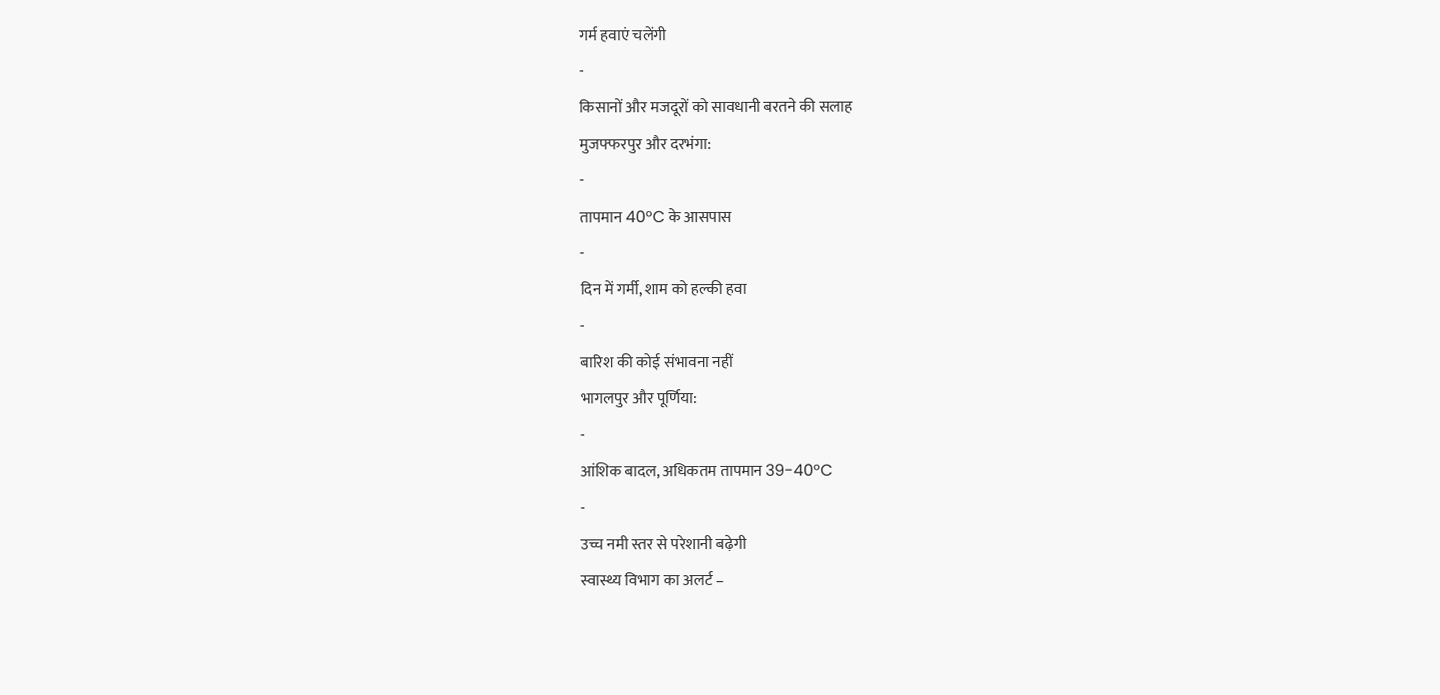गर्म हवाएं चलेंगी
-
किसानों और मजदूरों को सावधानी बरतने की सलाह
मुजफ्फरपुर और दरभंगा:
-
तापमान 40°C के आसपास
-
दिन में गर्मी, शाम को हल्की हवा
-
बारिश की कोई संभावना नहीं
भागलपुर और पूर्णिया:
-
आंशिक बादल, अधिकतम तापमान 39-40°C
-
उच्च नमी स्तर से परेशानी बढ़ेगी
स्वास्थ्य विभाग का अलर्ट –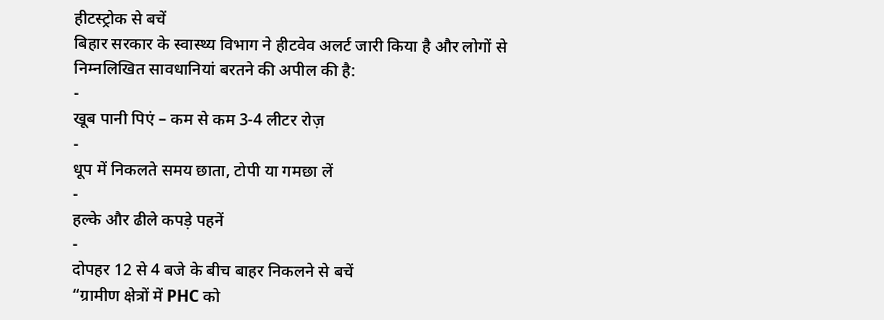हीटस्ट्रोक से बचें
बिहार सरकार के स्वास्थ्य विभाग ने हीटवेव अलर्ट जारी किया है और लोगों से निम्नलिखित सावधानियां बरतने की अपील की है:
-
खूब पानी पिएं – कम से कम 3-4 लीटर रोज़
-
धूप में निकलते समय छाता, टोपी या गमछा लें
-
हल्के और ढीले कपड़े पहनें
-
दोपहर 12 से 4 बजे के बीच बाहर निकलने से बचें
“ग्रामीण क्षेत्रों में PHC को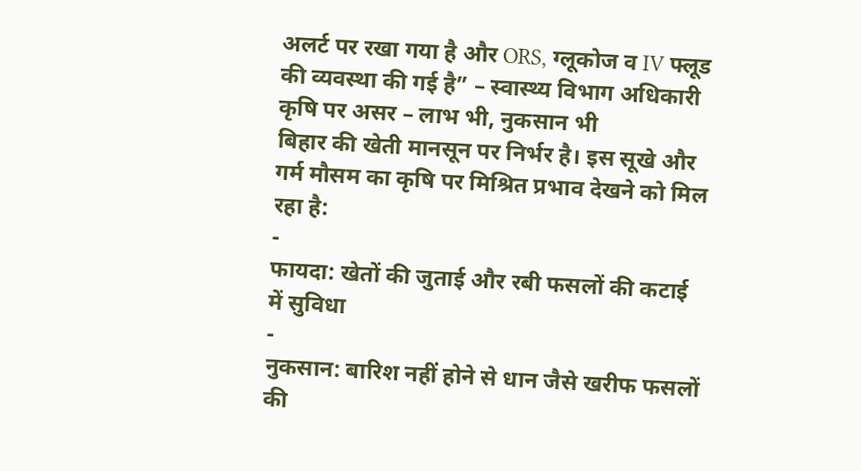अलर्ट पर रखा गया है और ORS, ग्लूकोज व IV फ्लूड की व्यवस्था की गई है” – स्वास्थ्य विभाग अधिकारी
कृषि पर असर – लाभ भी, नुकसान भी
बिहार की खेती मानसून पर निर्भर है। इस सूखे और गर्म मौसम का कृषि पर मिश्रित प्रभाव देखने को मिल रहा है:
-
फायदा: खेतों की जुताई और रबी फसलों की कटाई में सुविधा
-
नुकसान: बारिश नहीं होने से धान जैसे खरीफ फसलों की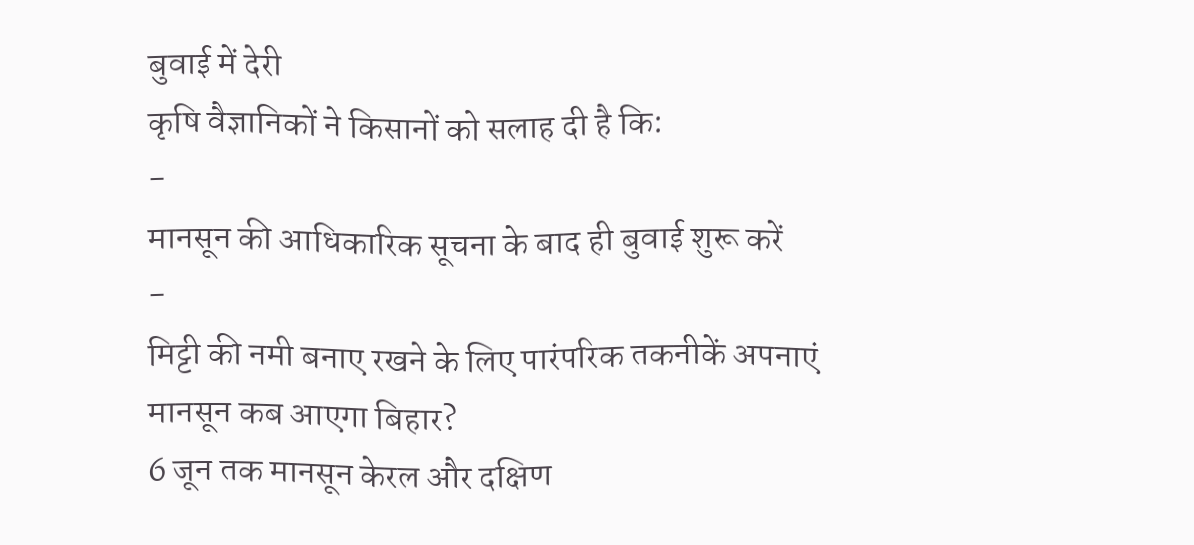बुवाई में देरी
कृषि वैज्ञानिकों ने किसानों को सलाह दी है कि:
-
मानसून की आधिकारिक सूचना के बाद ही बुवाई शुरू करें
-
मिट्टी की नमी बनाए रखने के लिए पारंपरिक तकनीकें अपनाएं
मानसून कब आएगा बिहार?
6 जून तक मानसून केरल और दक्षिण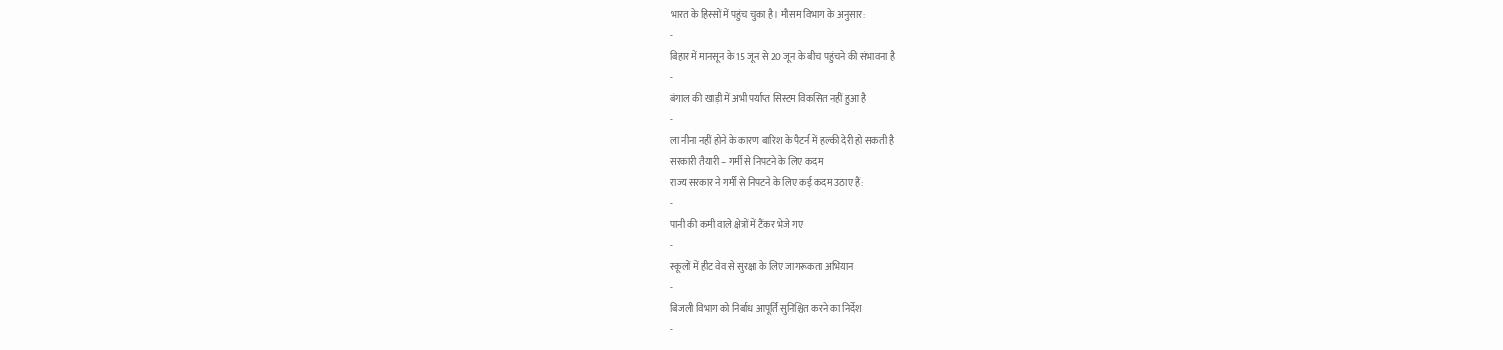भारत के हिस्सों में पहुंच चुका है। मौसम विभाग के अनुसार:
-
बिहार में मानसून के 15 जून से 20 जून के बीच पहुंचने की संभावना है
-
बंगाल की खाड़ी में अभी पर्याप्त सिस्टम विकसित नहीं हुआ है
-
ला नीना नहीं होने के कारण बारिश के पैटर्न में हल्की देरी हो सकती है
सरकारी तैयारी – गर्मी से निपटने के लिए कदम
राज्य सरकार ने गर्मी से निपटने के लिए कई कदम उठाए हैं:
-
पानी की कमी वाले क्षेत्रों में टैंकर भेजे गए
-
स्कूलों में हीट वेव से सुरक्षा के लिए जागरूकता अभियान
-
बिजली विभाग को निर्बाध आपूर्ति सुनिश्चित करने का निर्देश
-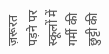ज़रूरत पड़ने पर स्कूलों में गर्मी की छुट्टी की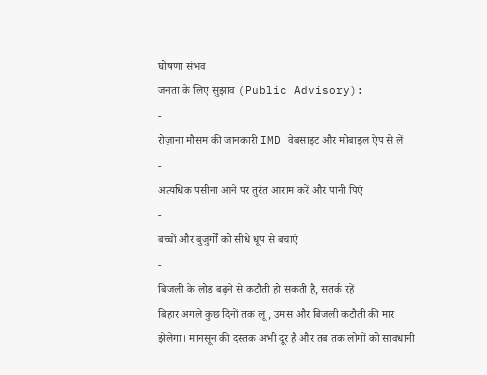घोषणा संभव
जनता के लिए सुझाव (Public Advisory):
-
रोज़ाना मौसम की जानकारी IMD वेबसाइट और मोबाइल ऐप से लें
-
अत्यधिक पसीना आने पर तुरंत आराम करें और पानी पिएं
-
बच्चों और बुजुर्गों को सीधे धूप से बचाएं
-
बिजली के लोड बढ़ने से कटौती हो सकती है, सतर्क रहें
बिहार अगले कुछ दिनों तक लू, उमस और बिजली कटौती की मार झेलेगा। मानसून की दस्तक अभी दूर है और तब तक लोगों को सावधानी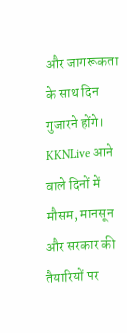और जागरूकता के साथ दिन गुजारने होंगे।
KKNLive आने वाले दिनों में मौसम, मानसून और सरकार की तैयारियों पर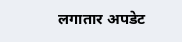लगातार अपडेट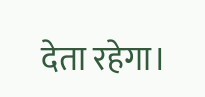देता रहेगा।